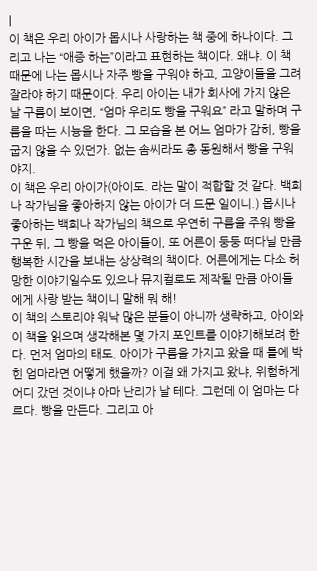|
이 책은 우리 아이가 몹시나 사랑하는 책 중에 하나이다. 그리고 나는 “애증 하는”이라고 표현하는 책이다. 왜냐. 이 책 때문에 나는 몹시나 자주 빵을 구워야 하고, 고양이들을 그려 잘라야 하기 때문이다. 우리 아이는 내가 회사에 가지 않은 날 구름이 보이면, “엄마 우리도 빵을 구워요” 라고 말하며 구름을 따는 시늉을 한다. 그 모습을 본 어느 엄마가 감히, 빵을 굽지 않을 수 있던가. 없는 솜씨라도 총 동원해서 빵을 구워야지.
이 책은 우리 아이가(아이도. 라는 말이 적합할 것 같다. 백희나 작가님을 좋아하지 않는 아이가 더 드문 일이니.) 몹시나 좋아하는 백희나 작가님의 책으로 우연히 구름을 주워 빵을 구운 뒤, 그 빵을 먹은 아이들이, 또 어른이 둥둥 떠다닐 만큼 행복한 시간을 보내는 상상력의 책이다. 어른에게는 다소 허망한 이야기일수도 있으나 뮤지컬로도 제작될 만큼 아이들에게 사랑 받는 책이니 말해 뭐 해!
이 책의 스토리야 워낙 많은 분들이 아니까 생략하고, 아이와 이 책을 읽으며 생각해본 몇 가지 포인트를 이야기해보려 한다. 먼저 엄마의 태도. 아이가 구름을 가지고 왔을 때 틀에 박힌 엄마라면 어떻게 했을까? 이걸 왜 가지고 왔냐, 위험하게 어디 갔던 것이냐 아마 난리가 날 테다. 그런데 이 엄마는 다르다. 빵을 만든다. 그리고 아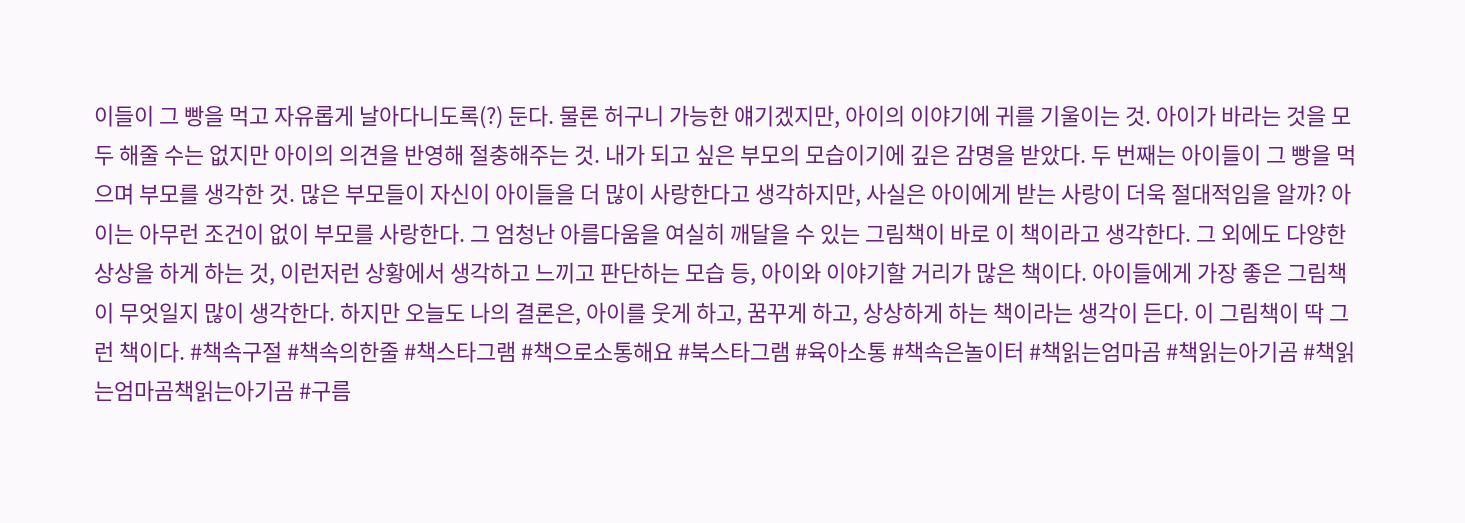이들이 그 빵을 먹고 자유롭게 날아다니도록(?) 둔다. 물론 허구니 가능한 얘기겠지만, 아이의 이야기에 귀를 기울이는 것. 아이가 바라는 것을 모두 해줄 수는 없지만 아이의 의견을 반영해 절충해주는 것. 내가 되고 싶은 부모의 모습이기에 깊은 감명을 받았다. 두 번째는 아이들이 그 빵을 먹으며 부모를 생각한 것. 많은 부모들이 자신이 아이들을 더 많이 사랑한다고 생각하지만, 사실은 아이에게 받는 사랑이 더욱 절대적임을 알까? 아이는 아무런 조건이 없이 부모를 사랑한다. 그 엄청난 아름다움을 여실히 깨달을 수 있는 그림책이 바로 이 책이라고 생각한다. 그 외에도 다양한 상상을 하게 하는 것, 이런저런 상황에서 생각하고 느끼고 판단하는 모습 등, 아이와 이야기할 거리가 많은 책이다. 아이들에게 가장 좋은 그림책이 무엇일지 많이 생각한다. 하지만 오늘도 나의 결론은, 아이를 웃게 하고, 꿈꾸게 하고, 상상하게 하는 책이라는 생각이 든다. 이 그림책이 딱 그런 책이다. #책속구절 #책속의한줄 #책스타그램 #책으로소통해요 #북스타그램 #육아소통 #책속은놀이터 #책읽는엄마곰 #책읽는아기곰 #책읽는엄마곰책읽는아기곰 #구름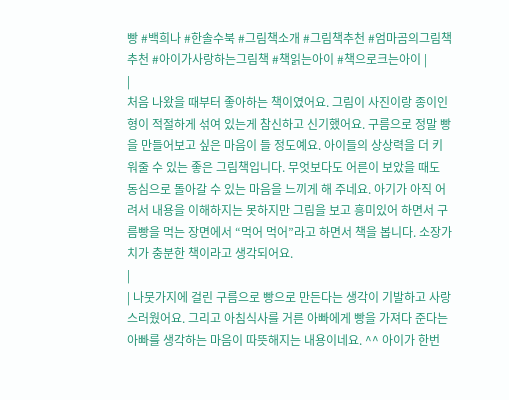빵 #백희나 #한솔수북 #그림책소개 #그림책추천 #엄마곰의그림책추천 #아이가사랑하는그림책 #책읽는아이 #책으로크는아이 |
|
처음 나왔을 때부터 좋아하는 책이였어요. 그림이 사진이랑 종이인형이 적절하게 섞여 있는게 참신하고 신기했어요. 구름으로 정말 빵을 만들어보고 싶은 마음이 들 정도예요. 아이들의 상상력을 더 키워줄 수 있는 좋은 그림책입니다. 무엇보다도 어른이 보았을 때도 동심으로 돌아갈 수 있는 마음을 느끼게 해 주네요. 아기가 아직 어려서 내용을 이해하지는 못하지만 그림을 보고 흥미있어 하면서 구름빵을 먹는 장면에서 “먹어 먹어”라고 하면서 책을 봅니다. 소장가치가 충분한 책이라고 생각되어요.
|
| 나뭇가지에 걸린 구름으로 빵으로 만든다는 생각이 기발하고 사랑스러웠어요. 그리고 아침식사를 거른 아빠에게 빵을 가져다 준다는 아빠를 생각하는 마음이 따뜻해지는 내용이네요. ^^ 아이가 한번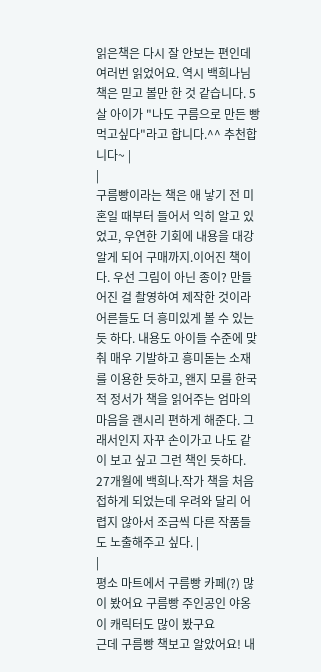읽은책은 다시 잘 안보는 편인데 여러번 읽었어요. 역시 백희나님 책은 믿고 볼만 한 것 같습니다. 5살 아이가 "나도 구름으로 만든 빵 먹고싶다"라고 합니다.^^ 추천합니다~ |
|
구름빵이라는 책은 애 낳기 전 미혼일 때부터 들어서 익히 알고 있었고, 우연한 기회에 내용을 대강 알게 되어 구매까지.이어진 책이다. 우선 그림이 아닌 종이? 만들어진 걸 촬영하여 제작한 것이라 어른들도 더 흥미있게 볼 수 있는 듯 하다. 내용도 아이들 수준에 맞춰 매우 기발하고 흥미돋는 소재를 이용한 듯하고, 왠지 모를 한국적 정서가 책을 읽어주는 엄마의 마음을 괜시리 편하게 해준다. 그래서인지 자꾸 손이가고 나도 같이 보고 싶고 그런 책인 듯하다. 27개월에 백희나.작가 책을 처음 접하게 되었는데 우려와 달리 어렵지 않아서 조금씩 다른 작품들도 노출해주고 싶다. |
|
평소 마트에서 구름빵 카페(?) 많이 봤어요 구름빵 주인공인 야옹이 캐릭터도 많이 봤구요
근데 구름빵 책보고 알았어요! 내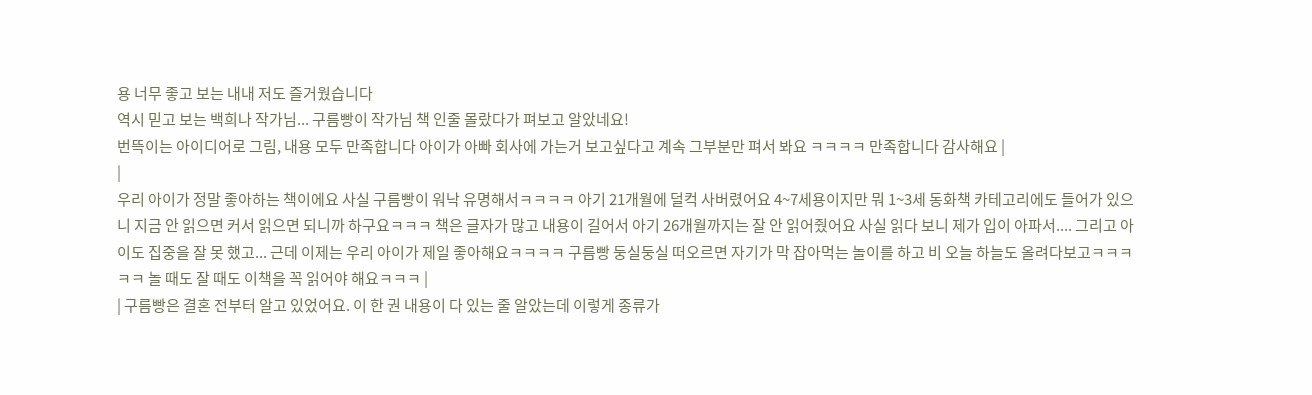용 너무 좋고 보는 내내 저도 즐거웠습니다
역시 믿고 보는 백희나 작가님... 구름빵이 작가님 책 인줄 몰랐다가 펴보고 알았네요!
번뜩이는 아이디어로 그림, 내용 모두 만족합니다 아이가 아빠 회사에 가는거 보고싶다고 계속 그부분만 펴서 봐요 ㅋㅋㅋㅋ 만족합니다 감사해요 |
|
우리 아이가 정말 좋아하는 책이에요 사실 구름빵이 워낙 유명해서ㅋㅋㅋㅋ 아기 21개월에 덜컥 사버렸어요 4~7세용이지만 뭐 1~3세 동화책 카테고리에도 들어가 있으니 지금 안 읽으면 커서 읽으면 되니까 하구요ㅋㅋㅋ 책은 글자가 많고 내용이 길어서 아기 26개월까지는 잘 안 읽어줬어요 사실 읽다 보니 제가 입이 아파서.... 그리고 아이도 집중을 잘 못 했고... 근데 이제는 우리 아이가 제일 좋아해요ㅋㅋㅋㅋ 구름빵 둥실둥실 떠오르면 자기가 막 잡아먹는 놀이를 하고 비 오늘 하늘도 올려다보고ㅋㅋㅋㅋㅋ 놀 때도 잘 때도 이책을 꼭 읽어야 해요ㅋㅋㅋ |
| 구름빵은 결혼 전부터 알고 있었어요. 이 한 권 내용이 다 있는 줄 알았는데 이렇게 종류가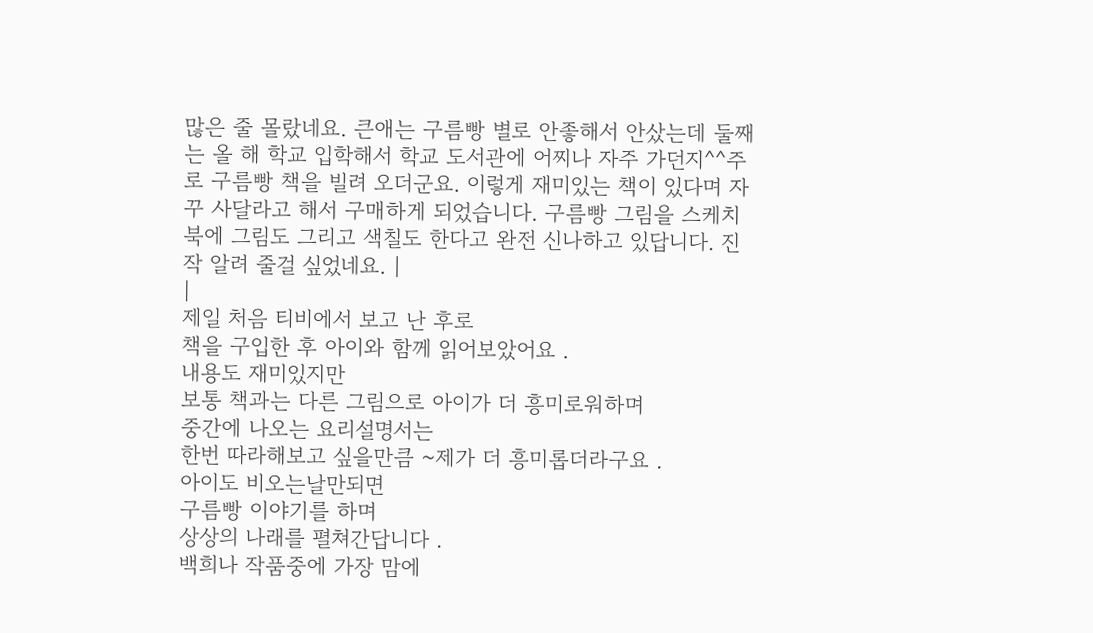많은 줄 몰랐네요. 큰애는 구름빵 별로 안좋해서 안샀는데 둘째는 올 해 학교 입학해서 학교 도서관에 어찌나 자주 가던지^^주로 구름빵 책을 빌려 오더군요. 이렇게 재미있는 책이 있다며 자꾸 사달라고 해서 구매하게 되었습니다. 구름빵 그림을 스케치북에 그림도 그리고 색칠도 한다고 완전 신나하고 있답니다. 진작 알려 줄걸 싶었네요. |
|
제일 처음 티비에서 보고 난 후로
책을 구입한 후 아이와 함께 읽어보았어요 .
내용도 재미있지만
보통 책과는 다른 그림으로 아이가 더 흥미로워하며
중간에 나오는 요리설명서는
한번 따라해보고 싶을만큼 ~제가 더 흥미롭더라구요 .
아이도 비오는날만되면
구름빵 이야기를 하며
상상의 나래를 펼쳐간답니다 .
백희나 작품중에 가장 맘에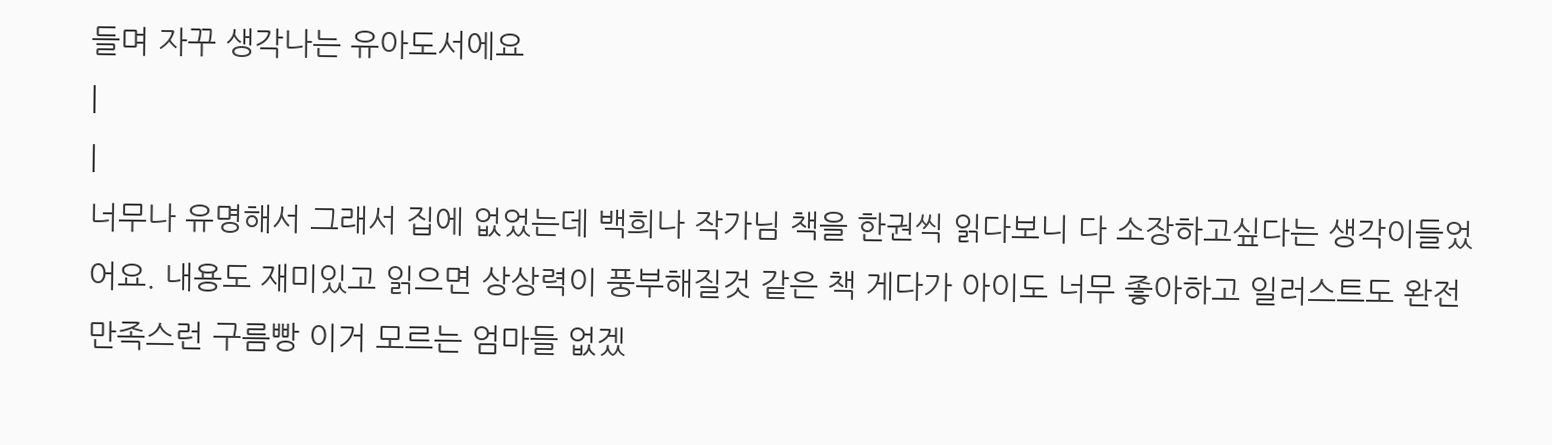들며 자꾸 생각나는 유아도서에요
|
|
너무나 유명해서 그래서 집에 없었는데 백희나 작가님 책을 한권씩 읽다보니 다 소장하고싶다는 생각이들었어요. 내용도 재미있고 읽으면 상상력이 풍부해질것 같은 책 게다가 아이도 너무 좋아하고 일러스트도 완전 만족스런 구름빵 이거 모르는 엄마들 없겠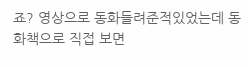죠? 영상으로 동화들려준적있었는데 동화책으로 직접 보면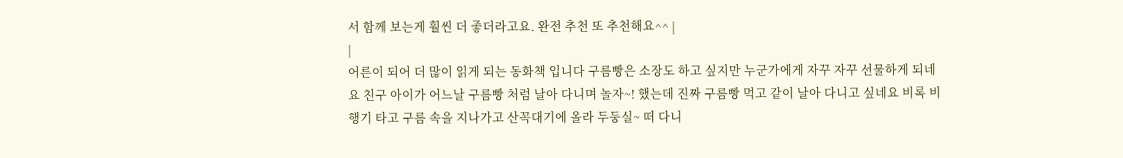서 함께 보는게 훨씬 더 좋더라고요. 완전 추천 또 추천해요^^ |
|
어른이 되어 더 많이 읽게 되는 동화책 입니다 구름빵은 소장도 하고 싶지만 누군가에게 자꾸 자꾸 선물하게 되네요 친구 아이가 어느날 구름빵 처럼 날아 다니며 놀자~! 했는데 진짜 구름빵 먹고 같이 날아 다니고 싶네요 비록 비행기 타고 구름 속을 지나가고 산꼭대기에 올라 두둥실~ 떠 다니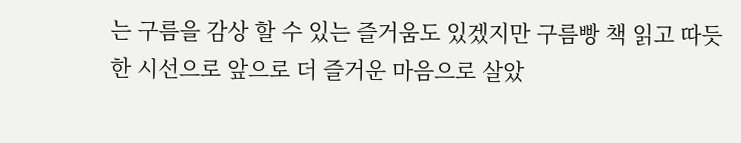는 구름을 감상 할 수 있는 즐거움도 있겠지만 구름빵 책 읽고 따듯한 시선으로 앞으로 더 즐거운 마음으로 살았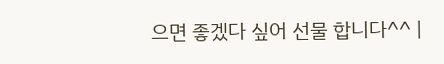으면 좋겠다 싶어 선물 합니다^^ |